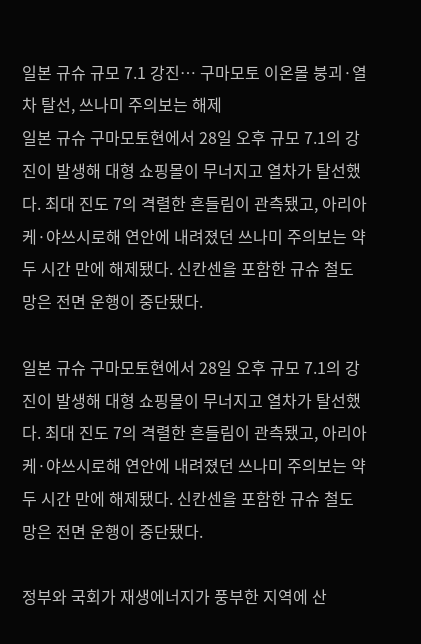일본 규슈 규모 7.1 강진… 구마모토 이온몰 붕괴·열차 탈선, 쓰나미 주의보는 해제
일본 규슈 구마모토현에서 28일 오후 규모 7.1의 강진이 발생해 대형 쇼핑몰이 무너지고 열차가 탈선했다. 최대 진도 7의 격렬한 흔들림이 관측됐고, 아리아케·야쓰시로해 연안에 내려졌던 쓰나미 주의보는 약 두 시간 만에 해제됐다. 신칸센을 포함한 규슈 철도망은 전면 운행이 중단됐다.

일본 규슈 구마모토현에서 28일 오후 규모 7.1의 강진이 발생해 대형 쇼핑몰이 무너지고 열차가 탈선했다. 최대 진도 7의 격렬한 흔들림이 관측됐고, 아리아케·야쓰시로해 연안에 내려졌던 쓰나미 주의보는 약 두 시간 만에 해제됐다. 신칸센을 포함한 규슈 철도망은 전면 운행이 중단됐다.

정부와 국회가 재생에너지가 풍부한 지역에 산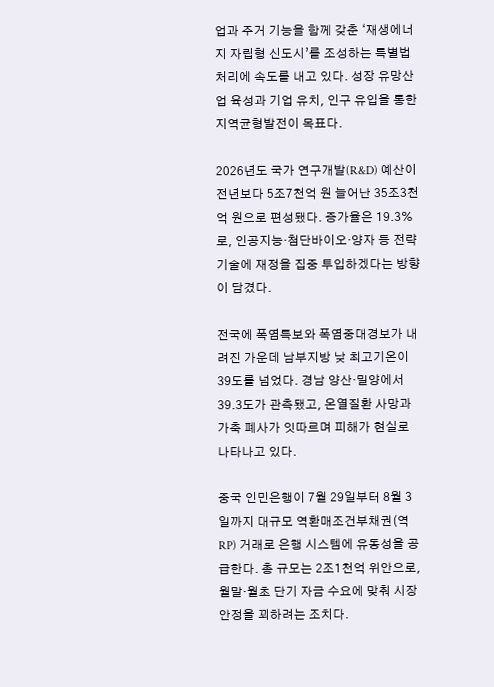업과 주거 기능을 함께 갖춘 ‘재생에너지 자립형 신도시’를 조성하는 특별법 처리에 속도를 내고 있다. 성장 유망산업 육성과 기업 유치, 인구 유입을 통한 지역균형발전이 목표다.

2026년도 국가 연구개발(R&D) 예산이 전년보다 5조7천억 원 늘어난 35조3천억 원으로 편성됐다. 증가율은 19.3%로, 인공지능·첨단바이오·양자 등 전략기술에 재정을 집중 투입하겠다는 방향이 담겼다.

전국에 폭염특보와 폭염중대경보가 내려진 가운데 남부지방 낮 최고기온이 39도를 넘었다. 경남 양산·밀양에서 39.3도가 관측됐고, 온열질환 사망과 가축 폐사가 잇따르며 피해가 현실로 나타나고 있다.

중국 인민은행이 7월 29일부터 8월 3일까지 대규모 역환매조건부채권(역RP) 거래로 은행 시스템에 유동성을 공급한다. 총 규모는 2조1천억 위안으로, 월말·월초 단기 자금 수요에 맞춰 시장 안정을 꾀하려는 조치다.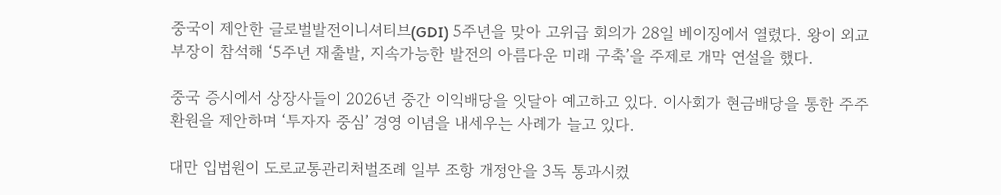중국이 제안한 글로벌발전이니셔티브(GDI) 5주년을 맞아 고위급 회의가 28일 베이징에서 열렸다. 왕이 외교부장이 참석해 ‘5주년 재출발, 지속가능한 발전의 아름다운 미래 구축’을 주제로 개막 연설을 했다.

중국 증시에서 상장사들이 2026년 중간 이익배당을 잇달아 예고하고 있다. 이사회가 현금배당을 통한 주주 환원을 제안하며 ‘투자자 중심’ 경영 이념을 내세우는 사례가 늘고 있다.

대만 입법원이 도로교통관리처벌조례 일부 조항 개정안을 3독 통과시켰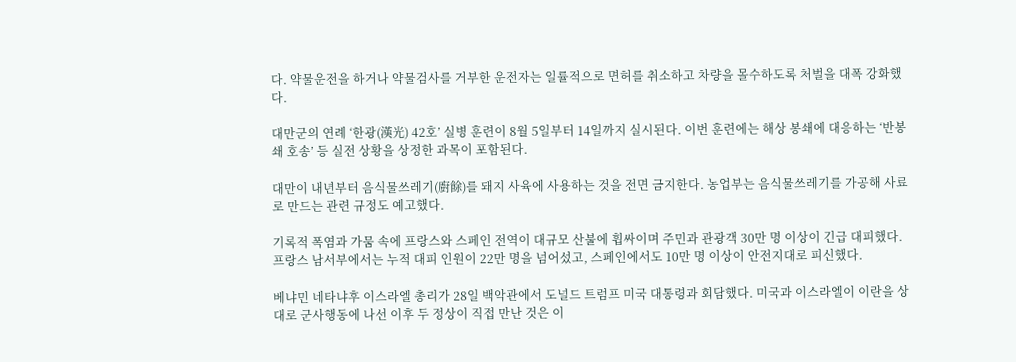다. 약물운전을 하거나 약물검사를 거부한 운전자는 일률적으로 면허를 취소하고 차량을 몰수하도록 처벌을 대폭 강화했다.

대만군의 연례 ‘한광(漢光) 42호’ 실병 훈련이 8월 5일부터 14일까지 실시된다. 이번 훈련에는 해상 봉쇄에 대응하는 ‘반봉쇄 호송’ 등 실전 상황을 상정한 과목이 포함된다.

대만이 내년부터 음식물쓰레기(廚餘)를 돼지 사육에 사용하는 것을 전면 금지한다. 농업부는 음식물쓰레기를 가공해 사료로 만드는 관련 규정도 예고했다.

기록적 폭염과 가뭄 속에 프랑스와 스페인 전역이 대규모 산불에 휩싸이며 주민과 관광객 30만 명 이상이 긴급 대피했다. 프랑스 남서부에서는 누적 대피 인원이 22만 명을 넘어섰고, 스페인에서도 10만 명 이상이 안전지대로 피신했다.

베냐민 네타냐후 이스라엘 총리가 28일 백악관에서 도널드 트럼프 미국 대통령과 회담했다. 미국과 이스라엘이 이란을 상대로 군사행동에 나선 이후 두 정상이 직접 만난 것은 이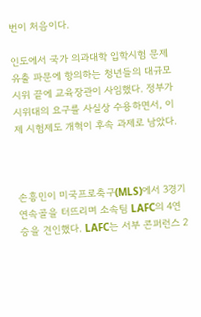번이 처음이다.

인도에서 국가 의과대학 입학시험 문제 유출 파문에 항의하는 청년들의 대규모 시위 끝에 교육장관이 사임했다. 정부가 시위대의 요구를 사실상 수용하면서, 이제 시험제도 개혁이 후속 과제로 남았다.



손흥민이 미국프로축구(MLS)에서 3경기 연속골을 터뜨리며 소속팀 LAFC의 4연승을 견인했다. LAFC는 서부 콘퍼런스 2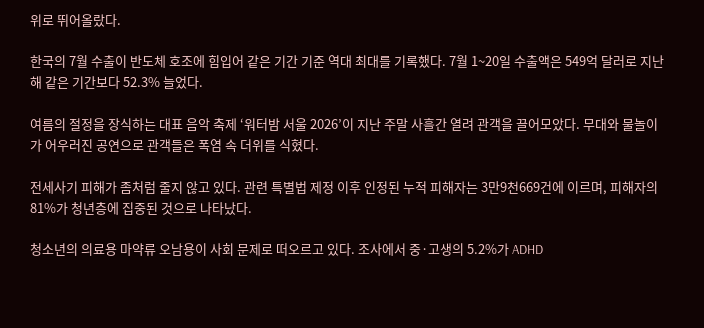위로 뛰어올랐다.

한국의 7월 수출이 반도체 호조에 힘입어 같은 기간 기준 역대 최대를 기록했다. 7월 1~20일 수출액은 549억 달러로 지난해 같은 기간보다 52.3% 늘었다.

여름의 절정을 장식하는 대표 음악 축제 ‘워터밤 서울 2026’이 지난 주말 사흘간 열려 관객을 끌어모았다. 무대와 물놀이가 어우러진 공연으로 관객들은 폭염 속 더위를 식혔다.

전세사기 피해가 좀처럼 줄지 않고 있다. 관련 특별법 제정 이후 인정된 누적 피해자는 3만9천669건에 이르며, 피해자의 81%가 청년층에 집중된 것으로 나타났다.

청소년의 의료용 마약류 오남용이 사회 문제로 떠오르고 있다. 조사에서 중·고생의 5.2%가 ADHD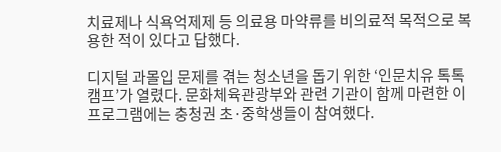치료제나 식욕억제제 등 의료용 마약류를 비의료적 목적으로 복용한 적이 있다고 답했다.

디지털 과몰입 문제를 겪는 청소년을 돕기 위한 ‘인문치유 톡톡캠프’가 열렸다. 문화체육관광부와 관련 기관이 함께 마련한 이 프로그램에는 충청권 초·중학생들이 참여했다.